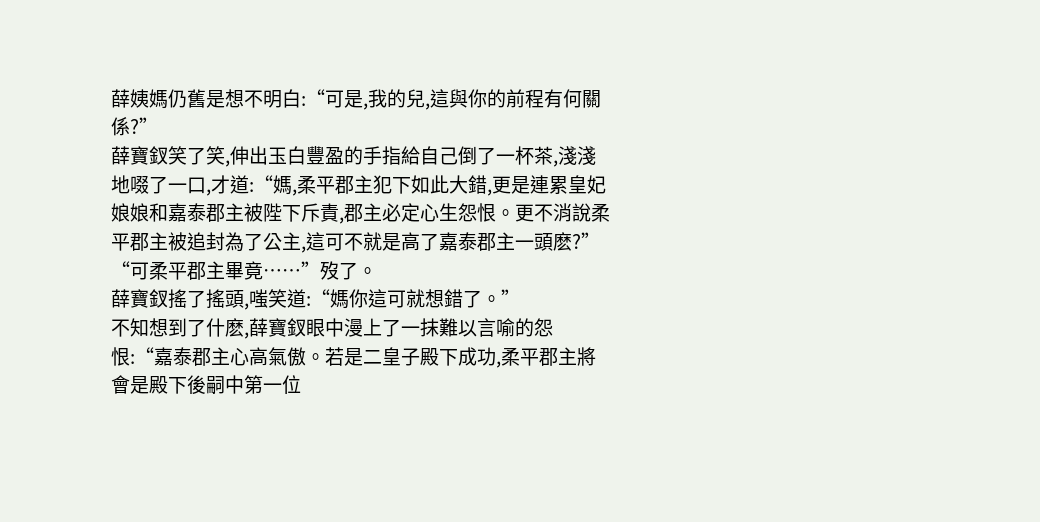薛姨媽仍舊是想不明白:“可是,我的兒,這與你的前程有何關係?”
薛寶釵笑了笑,伸出玉白豐盈的手指給自己倒了一杯茶,淺淺地啜了一口,才道:“媽,柔平郡主犯下如此大錯,更是連累皇妃娘娘和嘉泰郡主被陛下斥責,郡主必定心生怨恨。更不消說柔平郡主被追封為了公主,這可不就是高了嘉泰郡主一頭麽?”
“可柔平郡主畢竟……”歿了。
薛寶釵搖了搖頭,嗤笑道:“媽你這可就想錯了。”
不知想到了什麽,薛寶釵眼中漫上了一抹難以言喻的怨恨:“嘉泰郡主心高氣傲。若是二皇子殿下成功,柔平郡主將會是殿下後嗣中第一位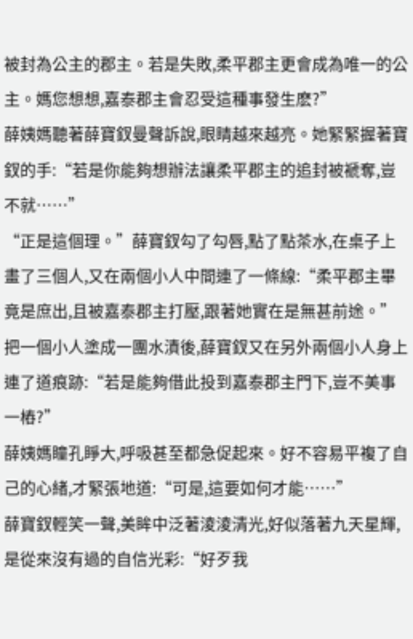被封為公主的郡主。若是失敗,柔平郡主更會成為唯一的公主。媽您想想,嘉泰郡主會忍受這種事發生麽?”
薛姨媽聽著薛寶釵曼聲訴說,眼睛越來越亮。她緊緊握著寶釵的手:“若是你能夠想辦法讓柔平郡主的追封被褫奪,豈不就……”
“正是這個理。”薛寶釵勾了勾唇,點了點茶水,在桌子上畫了三個人,又在兩個小人中間連了一條線:“柔平郡主畢竟是庶出,且被嘉泰郡主打壓,跟著她實在是無甚前途。”
把一個小人塗成一團水漬後,薛寶釵又在另外兩個小人身上連了道痕跡:“若是能夠借此投到嘉泰郡主門下,豈不美事一樁?”
薛姨媽瞳孔睜大,呼吸甚至都急促起來。好不容易平複了自己的心緒,才緊張地道:“可是,這要如何才能……”
薛寶釵輕笑一聲,美眸中泛著淩淩清光,好似落著九天星輝,是從來沒有過的自信光彩:“好歹我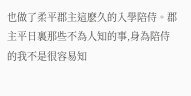也做了柔平郡主這麽久的入學陪侍。郡主平日裏那些不為人知的事,身為陪侍的我不是很容易知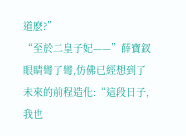道麽?”
“至於二皇子妃——”薛寶釵眼睛彎了彎,仿佛已經想到了未來的前程造化:“這段日子,我也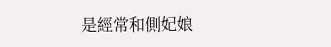是經常和側妃娘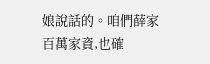娘說話的。咱們薛家百萬家資,也確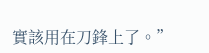實該用在刀鋒上了。”